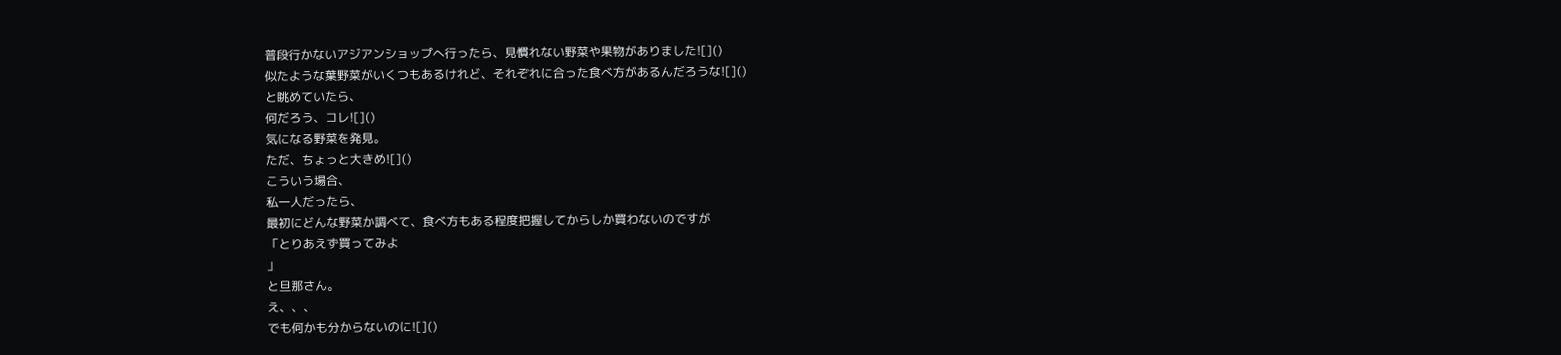普段行かないアジアンショップへ行ったら、見慣れない野菜や果物がありました![]()
似たような葉野菜がいくつもあるけれど、それぞれに合った食べ方があるんだろうな![]()
と眺めていたら、
何だろう、コレ![]()
気になる野菜を発見。
ただ、ちょっと大きめ![]()
こういう場合、
私一人だったら、
最初にどんな野菜か調べて、食べ方もある程度把握してからしか買わないのですが
「とりあえず買ってみよ
」
と旦那さん。
え、、、
でも何かも分からないのに![]()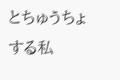とちゅうちょする私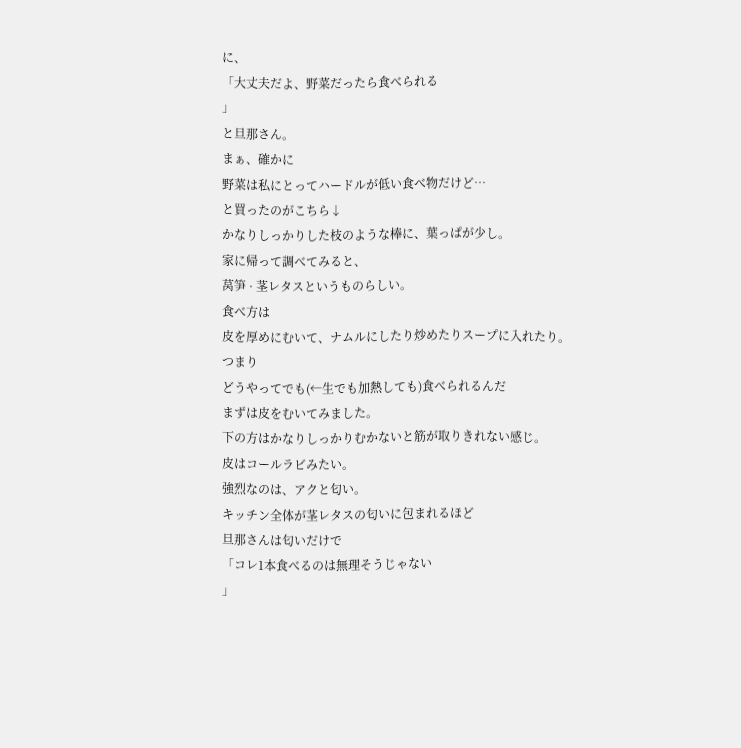に、
「大丈夫だよ、野菜だったら食べられる
」
と旦那さん。
まぁ、確かに
野菜は私にとってハードルが低い食べ物だけど…
と買ったのがこちら↓
かなりしっかりした枝のような棒に、葉っぱが少し。
家に帰って調べてみると、
莴笋 · 茎レタスというものらしい。
食べ方は
皮を厚めにむいて、ナムルにしたり炒めたりスープに入れたり。
つまり
どうやってでも(←生でも加熱しても)食べられるんだ
まずは皮をむいてみました。
下の方はかなりしっかりむかないと筋が取りきれない感じ。
皮はコールラビみたい。
強烈なのは、アクと匂い。
キッチン全体が茎レタスの匂いに包まれるほど
旦那さんは匂いだけで
「コレ1本食べるのは無理そうじゃない
」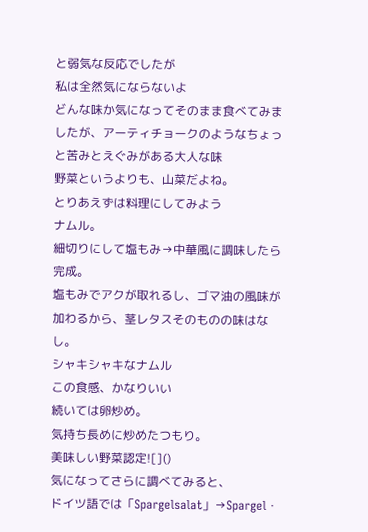と弱気な反応でしたが
私は全然気にならないよ
どんな味か気になってそのまま食べてみましたが、アーティチョークのようなちょっと苦みとえぐみがある大人な味
野菜というよりも、山菜だよね。
とりあえずは料理にしてみよう
ナムル。
細切りにして塩もみ→中華風に調味したら完成。
塩もみでアクが取れるし、ゴマ油の風味が加わるから、茎レタスそのものの味はなし。
シャキシャキなナムル
この食感、かなりいい
続いては卵炒め。
気持ち長めに炒めたつもり。
美味しい野菜認定![]()
気になってさらに調べてみると、
ドイツ語では「Spargelsalat」→Spargel・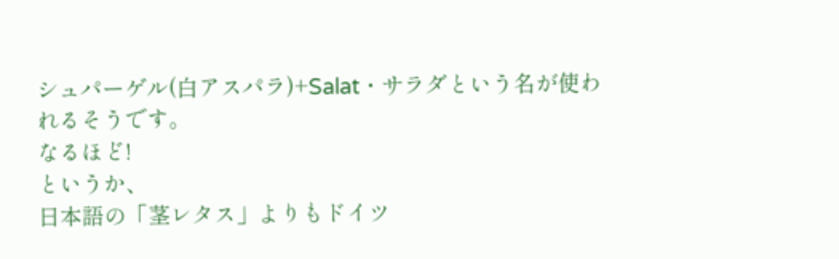シュパーゲル(白アスパラ)+Salat・サラダという名が使われるそうです。
なるほど!
というか、
日本語の「茎レタス」よりもドイツ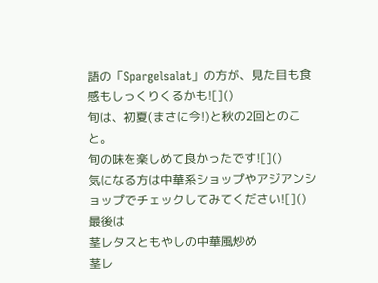語の「Spargelsalat」の方が、見た目も食感もしっくりくるかも![]()
旬は、初夏(まさに今!)と秋の2回とのこと。
旬の味を楽しめて良かったです![]()
気になる方は中華系ショップやアジアンショップでチェックしてみてください![]()
最後は
茎レタスともやしの中華風炒め
茎レ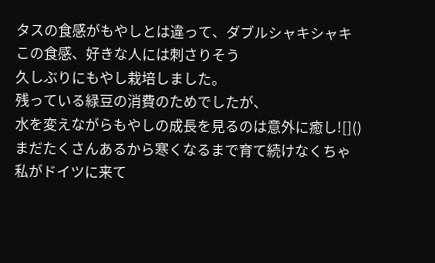タスの食感がもやしとは違って、ダブルシャキシャキ
この食感、好きな人には刺さりそう
久しぶりにもやし栽培しました。
残っている緑豆の消費のためでしたが、
水を変えながらもやしの成長を見るのは意外に癒し![]()
まだたくさんあるから寒くなるまで育て続けなくちゃ
私がドイツに来て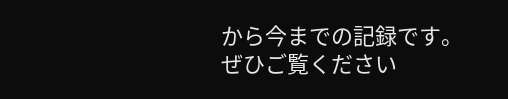から今までの記録です。
ぜひご覧ください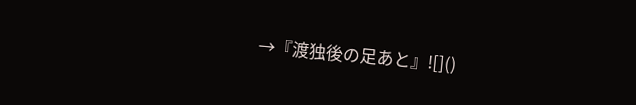→『渡独後の足あと』![]()